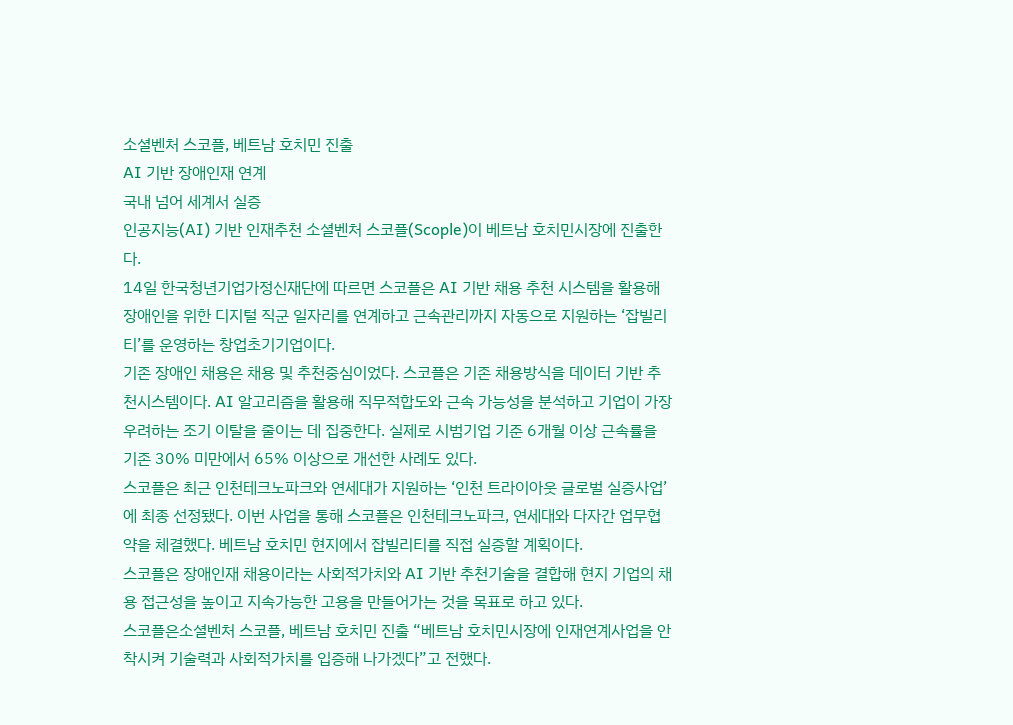소셜벤처 스코플, 베트남 호치민 진출
AI 기반 장애인재 연계
국내 넘어 세계서 실증
인공지능(AI) 기반 인재추천 소셜벤처 스코플(Scople)이 베트남 호치민시장에 진출한다.
14일 한국청년기업가정신재단에 따르면 스코플은 AI 기반 채용 추천 시스템을 활용해 장애인을 위한 디지털 직군 일자리를 연계하고 근속관리까지 자동으로 지원하는 ‘잡빌리티’를 운영하는 창업초기기업이다.
기존 장애인 채용은 채용 및 추천중심이었다. 스코플은 기존 채용방식을 데이터 기반 추천시스템이다. AI 알고리즘을 활용해 직무적합도와 근속 가능성을 분석하고 기업이 가장 우려하는 조기 이탈을 줄이는 데 집중한다. 실제로 시범기업 기준 6개월 이상 근속률을 기존 30% 미만에서 65% 이상으로 개선한 사례도 있다.
스코플은 최근 인천테크노파크와 연세대가 지원하는 ‘인천 트라이아웃 글로벌 실증사업’에 최종 선정됐다. 이번 사업을 통해 스코플은 인천테크노파크, 연세대와 다자간 업무협약을 체결했다. 베트남 호치민 현지에서 잡빌리티를 직접 실증할 계획이다.
스코플은 장애인재 채용이라는 사회적가치와 AI 기반 추천기술을 결합해 현지 기업의 채용 접근성을 높이고 지속가능한 고용을 만들어가는 것을 목표로 하고 있다.
스코플은소셜벤처 스코플, 베트남 호치민 진출 “베트남 호치민시장에 인재연계사업을 안착시켜 기술력과 사회적가치를 입증해 나가겠다”고 전했다.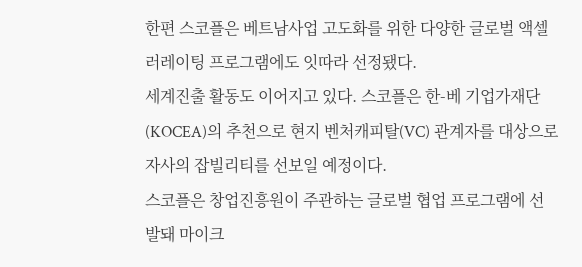한편 스코플은 베트남사업 고도화를 위한 다양한 글로벌 액셀러레이팅 프로그램에도 잇따라 선정됐다.
세계진출 활동도 이어지고 있다. 스코플은 한-베 기업가재단(KOCEA)의 추천으로 현지 벤처캐피탈(VC) 관계자를 대상으로 자사의 잡빌리티를 선보일 예정이다.
스코플은 창업진흥원이 주관하는 글로벌 협업 프로그램에 선발돼 마이크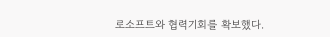로소프트와 협력기회를 확보했다.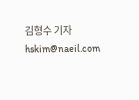김형수 기자 hskim@naeil.com